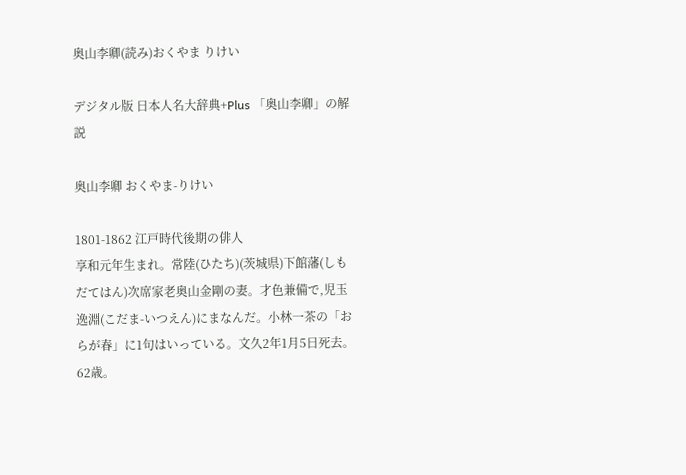奥山李卿(読み)おくやま りけい

デジタル版 日本人名大辞典+Plus 「奥山李卿」の解説

奥山李卿 おくやま-りけい

1801-1862 江戸時代後期の俳人
享和元年生まれ。常陸(ひたち)(茨城県)下館藩(しもだてはん)次席家老奥山金剛の妻。才色兼備で,児玉逸淵(こだま-いつえん)にまなんだ。小林一茶の「おらが春」に1句はいっている。文久2年1月5日死去。62歳。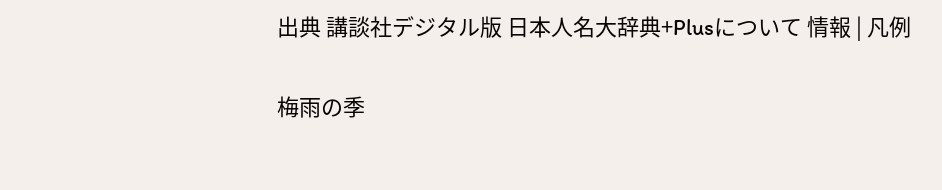出典 講談社デジタル版 日本人名大辞典+Plusについて 情報 | 凡例

梅雨の季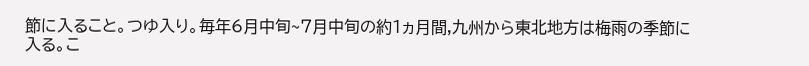節に入ること。つゆ入り。毎年6月中旬~7月中旬の約1ヵ月間,九州から東北地方は梅雨の季節に入る。こ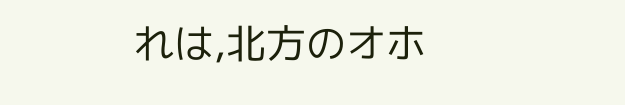れは,北方のオホ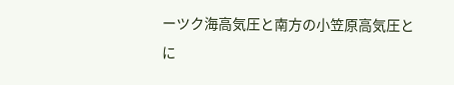ーツク海高気圧と南方の小笠原高気圧とに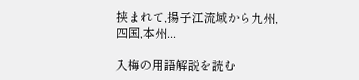挟まれて,揚子江流域から九州,四国,本州...

入梅の用語解説を読む